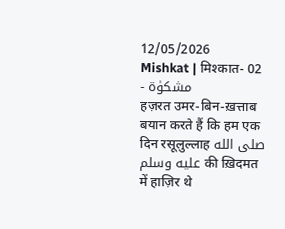12/05/2026
Mishkat | मिश्कात- 02 - مشکوٰۃ
हज़रत उमर-बिन-ख़त्ताब बयान करते हैं कि हम एक दिन रसूलुल्लाह صلى الله عليه وسلم की ख़िदमत में हाज़िर थे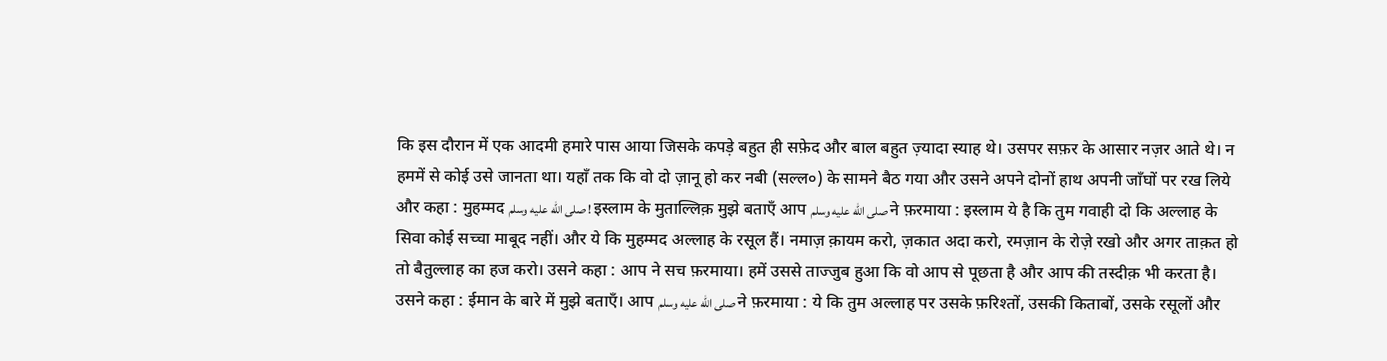कि इस दौरान में एक आदमी हमारे पास आया जिसके कपड़े बहुत ही सफ़ेद और बाल बहुत ज़्यादा स्याह थे। उसपर सफ़र के आसार नज़र आते थे। न हममें से कोई उसे जानता था। यहाँ तक कि वो दो ज़ानू हो कर नबी (सल्ल०) के सामने बैठ गया और उसने अपने दोनों हाथ अपनी जाँघों पर रख लिये और कहा : मुहम्मद صلى الله عليه وسلم ! इस्लाम के मुताल्लिक़ मुझे बताएँ आप صلى الله عليه وسلم ने फ़रमाया : इस्लाम ये है कि तुम गवाही दो कि अल्लाह के सिवा कोई सच्चा माबूद नहीं। और ये कि मुहम्मद अल्लाह के रसूल हैं। नमाज़ क़ायम करो, ज़कात अदा करो, रमज़ान के रोज़े रखो और अगर ताक़त हो तो बैतुल्लाह का हज करो। उसने कहा : आप ने सच फ़रमाया। हमें उससे ताज्जुब हुआ कि वो आप से पूछता है और आप की तस्दीक़ भी करता है। उसने कहा : ईमान के बारे में मुझे बताएँ। आप صلى الله عليه وسلم ने फ़रमाया : ये कि तुम अल्लाह पर उसके फ़रिश्तों, उसकी किताबों, उसके रसूलों और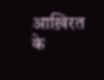आख़िरत के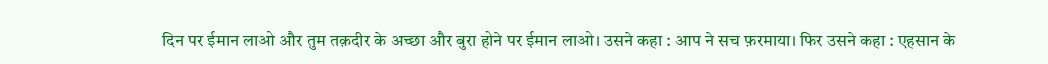दिन पर ईमान लाओ और तुम तक़दीर के अच्छा और बुरा होने पर ईमान लाओ। उसने कहा : आप ने सच फ़रमाया। फिर उसने कहा : एहसान के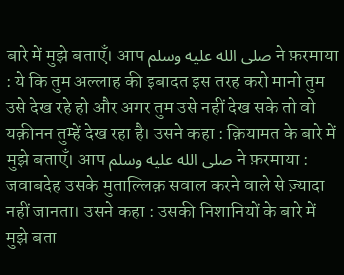बारे में मुझे बताएँ। आप صلى الله عليه وسلم ने फ़रमाया : ये कि तुम अल्लाह की इबादत इस तरह करो मानो तुम उसे देख रहे हो और अगर तुम उसे नहीं देख सके तो वो यक़ीनन तुम्हें देख रहा है। उसने कहा : क़ियामत के बारे में मुझे बताएँ। आप صلى الله عليه وسلم ने फ़रमाया : जवाबदेह उसके मुताल्लिक़ सवाल करने वाले से ज़्यादा नहीं जानता। उसने कहा : उसकी निशानियों के बारे में मुझे बता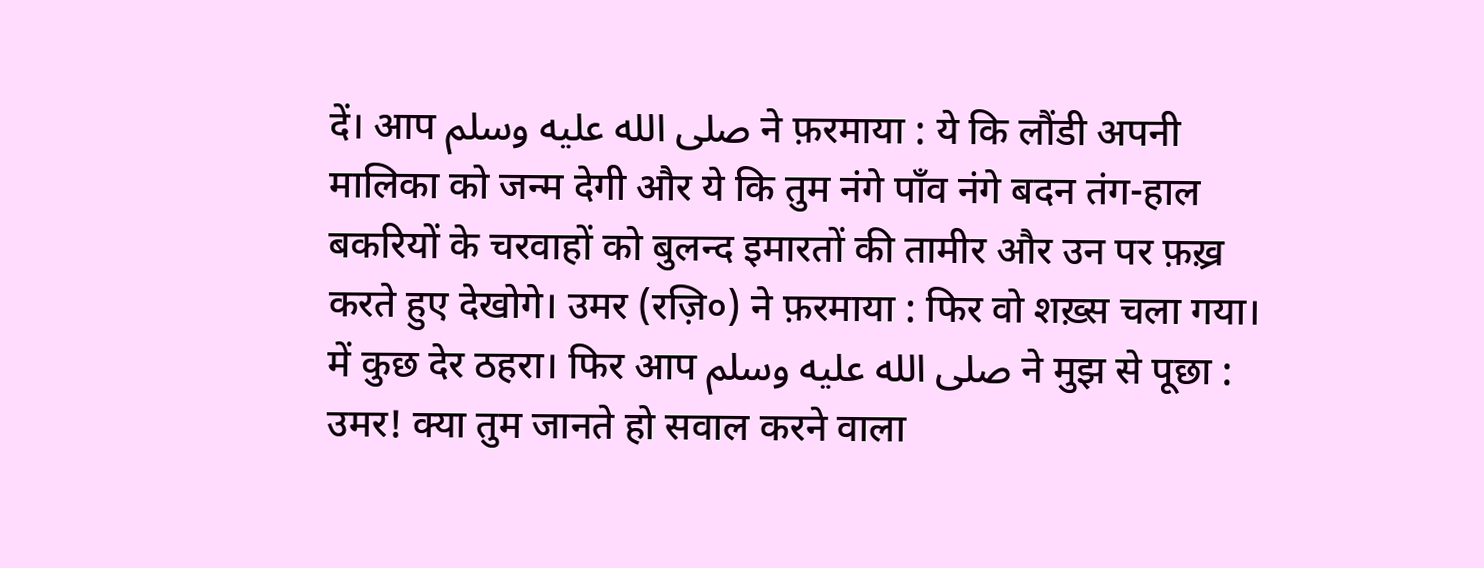दें। आप صلى الله عليه وسلم ने फ़रमाया : ये कि लौंडी अपनी मालिका को जन्म देगी और ये कि तुम नंगे पाँव नंगे बदन तंग-हाल बकरियों के चरवाहों को बुलन्द इमारतों की तामीर और उन पर फ़ख़्र करते हुए देखोगे। उमर (रज़ि०) ने फ़रमाया : फिर वो शख़्स चला गया। में कुछ देर ठहरा। फिर आप صلى الله عليه وسلم ने मुझ से पूछा : उमर! क्या तुम जानते हो सवाल करने वाला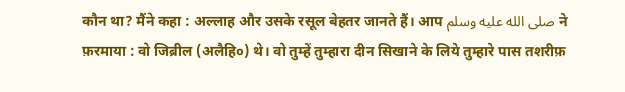कौन था? मैंने कहा : अल्लाह और उसके रसूल बेहतर जानते हैं। आप صلى الله عليه وسلم ने फ़रमाया : वो जिब्रील (अलैहि०) थे। वो तुम्हें तुम्हारा दीन सिखाने के लिये तुम्हारे पास तशरीफ़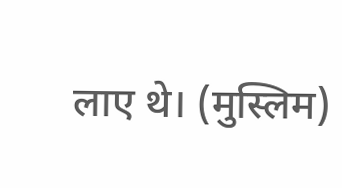लाए थे। (मुस्लिम)